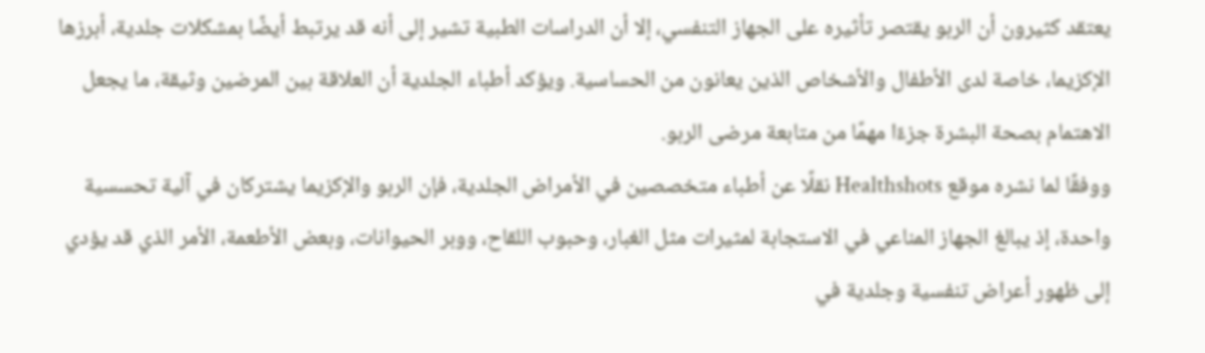يعتقد كثيرون أن الربو يقتصر تأثيره على الجهاز التنفسي، إلا أن الدراسات الطبية تشير إلى أنه قد يرتبط أيضًا بمشكلات جلدية، أبرزها الإكزيما، خاصة لدى الأطفال والأشخاص الذين يعانون من الحساسية. ويؤكد أطباء الجلدية أن العلاقة بين المرضين وثيقة، ما يجعل الاهتمام بصحة البشرة جزءًا مهمًا من متابعة مرضى الربو.
ووفقًا لما نشره موقع Healthshots نقلًا عن أطباء متخصصين في الأمراض الجلدية، فإن الربو والإكزيما يشتركان في آلية تحسسية واحدة، إذ يبالغ الجهاز المناعي في الاستجابة لمثيرات مثل الغبار، وحبوب اللقاح، ووبر الحيوانات، وبعض الأطعمة، الأمر الذي قد يؤدي إلى ظهور أعراض تنفسية وجلدية في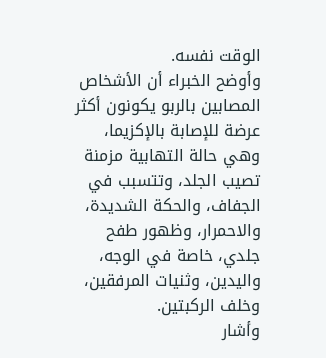الوقت نفسه.
وأوضح الخبراء أن الأشخاص المصابين بالربو يكونون أكثر عرضة للإصابة بالإكزيما، وهي حالة التهابية مزمنة تصيب الجلد، وتتسبب في الجفاف، والحكة الشديدة، والاحمرار، وظهور طفح جلدي، خاصة في الوجه، واليدين، وثنيات المرفقين، وخلف الركبتين.
وأشار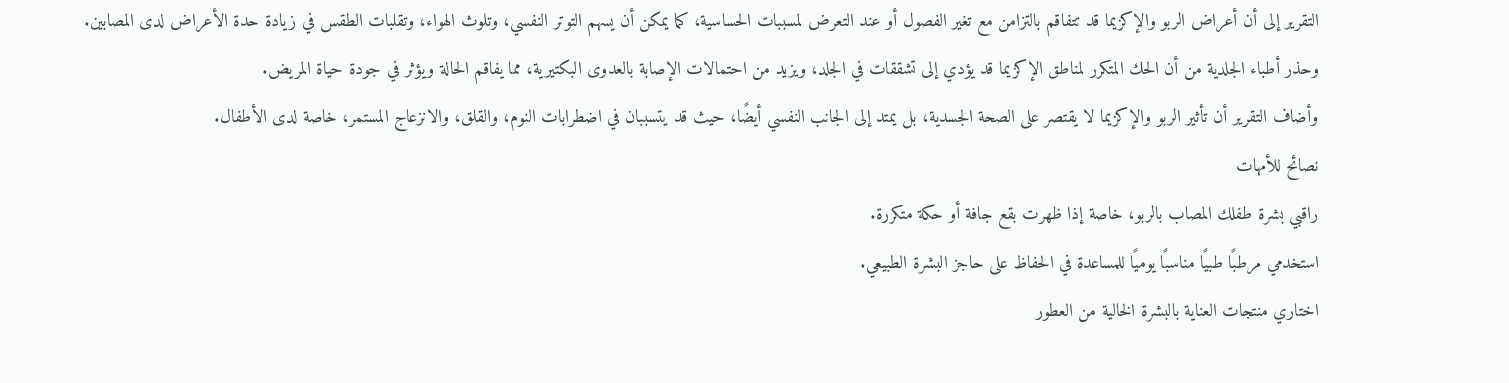التقرير إلى أن أعراض الربو والإكزيما قد تتفاقم بالتزامن مع تغير الفصول أو عند التعرض لمسببات الحساسية، كما يمكن أن يسهم التوتر النفسي، وتلوث الهواء، وتقلبات الطقس في زيادة حدة الأعراض لدى المصابين.
وحذر أطباء الجلدية من أن الحك المتكرر لمناطق الإكزيما قد يؤدي إلى تشققات في الجلد، ويزيد من احتمالات الإصابة بالعدوى البكتيرية، مما يفاقم الحالة ويؤثر في جودة حياة المريض.
وأضاف التقرير أن تأثير الربو والإكزيما لا يقتصر على الصحة الجسدية، بل يمتد إلى الجانب النفسي أيضًا، حيث قد يتسببان في اضطرابات النوم، والقلق، والانزعاج المستمر، خاصة لدى الأطفال.
نصائح للأمهات
راقبي بشرة طفلك المصاب بالربو، خاصة إذا ظهرت بقع جافة أو حكة متكررة.
استخدمي مرطبًا طبيًا مناسبًا يوميًا للمساعدة في الحفاظ على حاجز البشرة الطبيعي.
اختاري منتجات العناية بالبشرة الخالية من العطور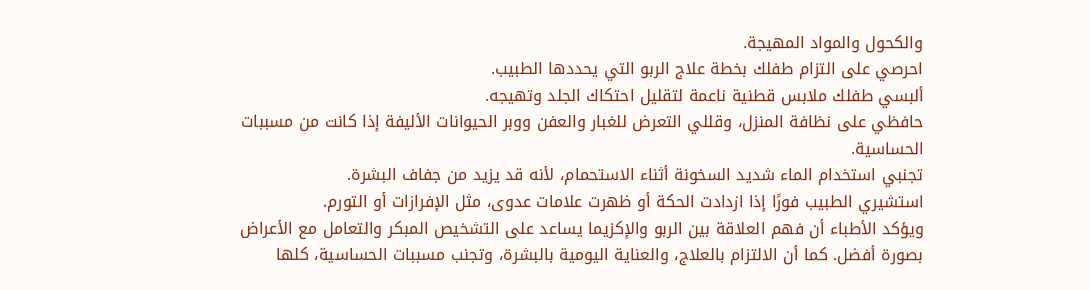والكحول والمواد المهيجة.
احرصي على التزام طفلك بخطة علاج الربو التي يحددها الطبيب.
ألبسي طفلك ملابس قطنية ناعمة لتقليل احتكاك الجلد وتهيجه.
حافظي على نظافة المنزل، وقللي التعرض للغبار والعفن ووبر الحيوانات الأليفة إذا كانت من مسببات الحساسية.
تجنبي استخدام الماء شديد السخونة أثناء الاستحمام، لأنه قد يزيد من جفاف البشرة.
استشيري الطبيب فورًا إذا ازدادت الحكة أو ظهرت علامات عدوى، مثل الإفرازات أو التورم.
ويؤكد الأطباء أن فهم العلاقة بين الربو والإكزيما يساعد على التشخيص المبكر والتعامل مع الأعراض بصورة أفضل. كما أن الالتزام بالعلاج، والعناية اليومية بالبشرة، وتجنب مسببات الحساسية، كلها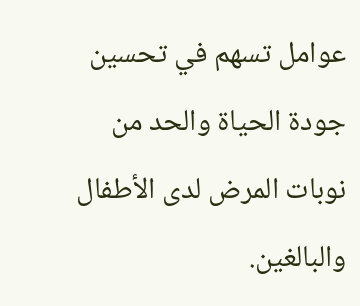عوامل تسهم في تحسين جودة الحياة والحد من نوبات المرض لدى الأطفال والبالغين.